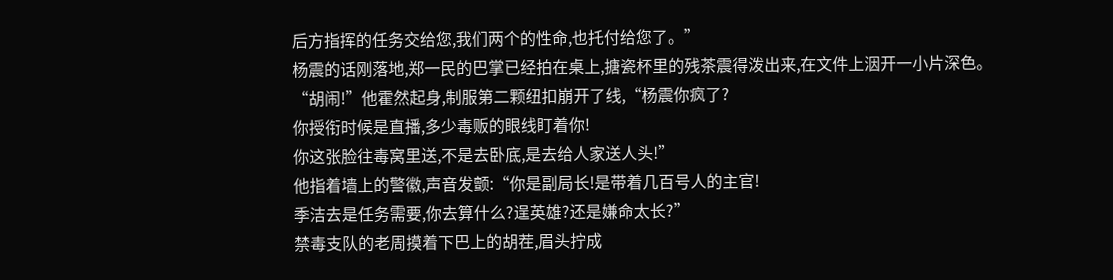后方指挥的任务交给您,我们两个的性命,也托付给您了。”
杨震的话刚落地,郑一民的巴掌已经拍在桌上,搪瓷杯里的残茶震得泼出来,在文件上洇开一小片深色。
“胡闹!”他霍然起身,制服第二颗纽扣崩开了线,“杨震你疯了?
你授衔时候是直播,多少毒贩的眼线盯着你!
你这张脸往毒窝里送,不是去卧底,是去给人家送人头!”
他指着墙上的警徽,声音发颤:“你是副局长!是带着几百号人的主官!
季洁去是任务需要,你去算什么?逞英雄?还是嫌命太长?”
禁毒支队的老周摸着下巴上的胡茬,眉头拧成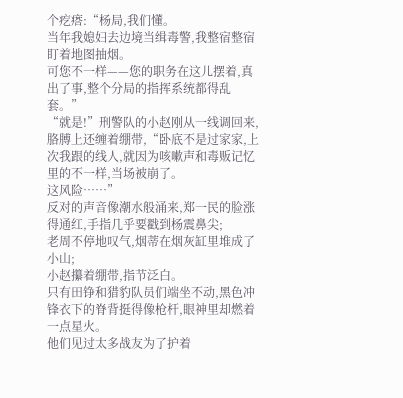个疙瘩:“杨局,我们懂。
当年我媳妇去边境当缉毒警,我整宿整宿盯着地图抽烟。
可您不一样——您的职务在这儿摆着,真出了事,整个分局的指挥系统都得乱套。”
“就是!”刑警队的小赵刚从一线调回来,胳膊上还缠着绷带,“卧底不是过家家,上次我跟的线人,就因为咳嗽声和毒贩记忆里的不一样,当场被崩了。
这风险……”
反对的声音像潮水般涌来,郑一民的脸涨得通红,手指几乎要戳到杨震鼻尖;
老周不停地叹气,烟蒂在烟灰缸里堆成了小山;
小赵攥着绷带,指节泛白。
只有田铮和猎豹队员们端坐不动,黑色冲锋衣下的脊背挺得像枪杆,眼神里却燃着一点星火。
他们见过太多战友为了护着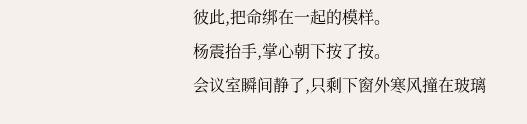彼此,把命绑在一起的模样。
杨震抬手,掌心朝下按了按。
会议室瞬间静了,只剩下窗外寒风撞在玻璃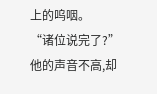上的呜咽。
“诸位说完了?”他的声音不高,却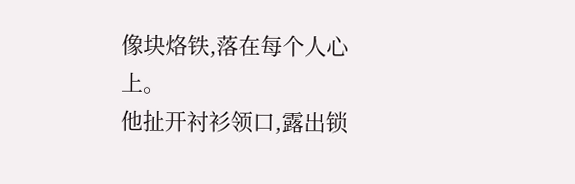像块烙铁,落在每个人心上。
他扯开衬衫领口,露出锁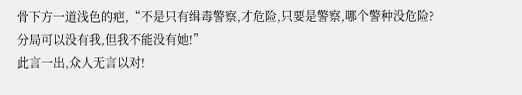骨下方一道浅色的疤,“不是只有缉毒警察,才危险,只要是警察,哪个警种没危险?
分局可以没有我,但我不能没有她!”
此言一出,众人无言以对!